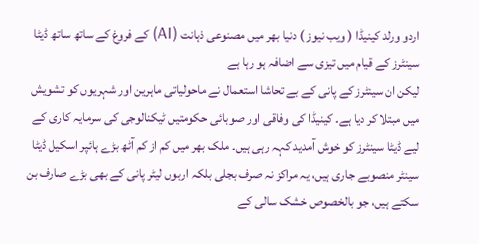اردو ورلد کینیڈا ( ویب نیوز ) دنیا بھر میں مصنوعی ذہانت (AI) کے فروغ کے ساتھ ساتھ ڈیٹا سینٹرز کے قیام میں تیزی سے اضافہ ہو رہا ہے
لیکن ان سینٹرز کے پانی کے بے تحاشا استعمال نے ماحولیاتی ماہرین اور شہریوں کو تشویش میں مبتلا کر دیا ہے۔ کینیڈا کی وفاقی اور صوبائی حکومتیں ٹیکنالوجی کی سرمایہ کاری کے لیے ڈیٹا سینٹرز کو خوش آمدید کہہ رہی ہیں۔ ملک بھر میں کم از کم آٹھ بڑے ہائپر اسکیل ڈیٹا سینٹر منصوبے جاری ہیں، یہ مراکز نہ صرف بجلی بلکہ اربوں لیٹر پانی کے بھی بڑے صارف بن سکتے ہیں، جو بالخصوص خشک سالی کے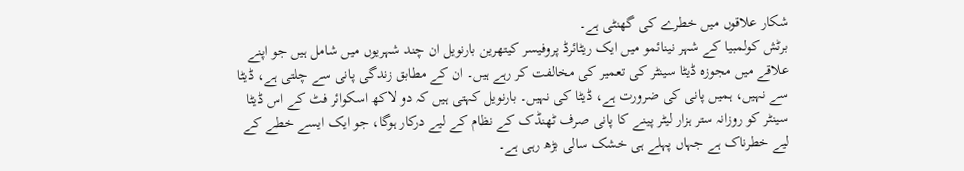شکار علاقوں میں خطرے کی گھنٹی ہے۔
برٹش کولمبیا کے شہر نینائمو میں ایک ریٹائرڈ پروفیسر کیتھرین بارنویل ان چند شہریوں میں شامل ہیں جو اپنے علاقے میں مجوزہ ڈیٹا سینٹر کی تعمیر کی مخالفت کر رہے ہیں۔ ان کے مطابق زندگی پانی سے چلتی ہے، ڈیٹا سے نہیں، ہمیں پانی کی ضرورت ہے، ڈیٹا کی نہیں۔ بارنویل کہتی ہیں کہ دو لاکھ اسکوائر فٹ کے اس ڈیٹا سینٹر کو روزانہ ستر ہزار لیٹر پینے کا پانی صرف ٹھنڈک کے نظام کے لیے درکار ہوگا، جو ایک ایسے خطے کے لیے خطرناک ہے جہاں پہلے ہی خشک سالی بڑھ رہی ہے۔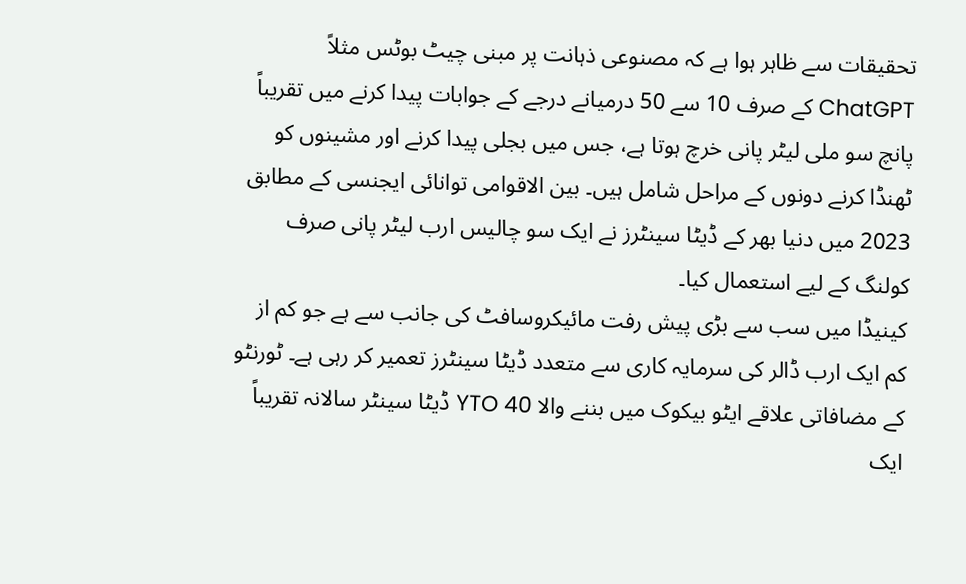تحقیقات سے ظاہر ہوا ہے کہ مصنوعی ذہانت پر مبنی چیٹ بوٹس مثلاً ChatGPT کے صرف 10 سے 50 درمیانے درجے کے جوابات پیدا کرنے میں تقریباً پانچ سو ملی لیٹر پانی خرچ ہوتا ہے، جس میں بجلی پیدا کرنے اور مشینوں کو ٹھنڈا کرنے دونوں کے مراحل شامل ہیں۔ بین الاقوامی توانائی ایجنسی کے مطابق 2023 میں دنیا بھر کے ڈیٹا سینٹرز نے ایک سو چالیس ارب لیٹر پانی صرف کولنگ کے لیے استعمال کیا۔
کینیڈا میں سب سے بڑی پیش رفت مائیکروسافٹ کی جانب سے ہے جو کم از کم ایک ارب ڈالر کی سرمایہ کاری سے متعدد ڈیٹا سینٹرز تعمیر کر رہی ہے۔ ٹورنٹو کے مضافاتی علاقے ایٹو بیکوک میں بننے والا YTO 40 ڈیٹا سینٹر سالانہ تقریباً ایک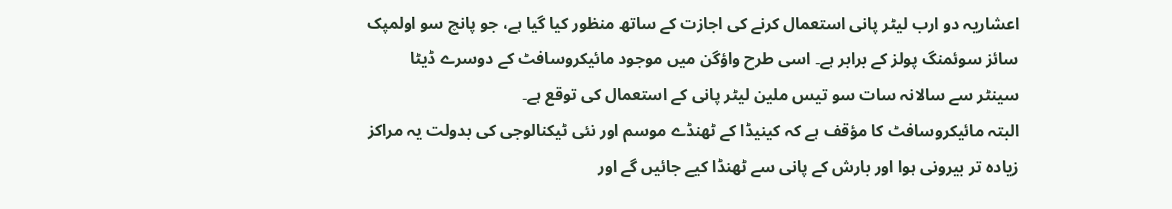اعشاریہ دو ارب لیٹر پانی استعمال کرنے کی اجازت کے ساتھ منظور کیا گیا ہے، جو پانچ سو اولمپک سائز سوئمنگ پولز کے برابر ہے۔ اسی طرح واؤگن میں موجود مائیکروسافٹ کے دوسرے ڈیٹا سینٹر سے سالانہ سات سو تیس ملین لیٹر پانی کے استعمال کی توقع ہے۔
البتہ مائیکروسافٹ کا مؤقف ہے کہ کینیڈا کے ٹھنڈے موسم اور نئی ٹیکنالوجی کی بدولت یہ مراکز زیادہ تر بیرونی ہوا اور بارش کے پانی سے ٹھنڈا کیے جائیں گے اور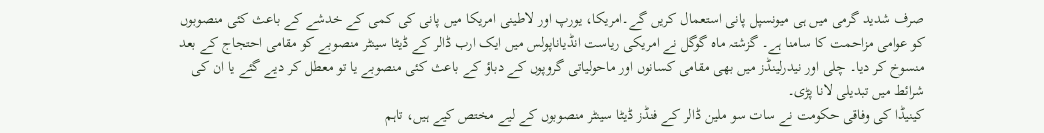صرف شدید گرمی میں ہی میونسپل پانی استعمال کریں گے۔امریکا، یورپ اور لاطینی امریکا میں پانی کی کمی کے خدشے کے باعث کئی منصوبوں کو عوامی مزاحمت کا سامنا ہے۔ گزشتہ ماہ گوگل نے امریکی ریاست انڈیاناپولس میں ایک ارب ڈالر کے ڈیٹا سینٹر منصوبے کو مقامی احتجاج کے بعد منسوخ کر دیا۔ چلی اور نیدرلینڈز میں بھی مقامی کسانوں اور ماحولیاتی گروپوں کے دباؤ کے باعث کئی منصوبے یا تو معطل کر دیے گئے یا ان کی شرائط میں تبدیلی لانا پڑی۔
کینیڈا کی وفاقی حکومت نے سات سو ملین ڈالر کے فنڈز ڈیٹا سینٹر منصوبوں کے لیے مختص کیے ہیں، تاہم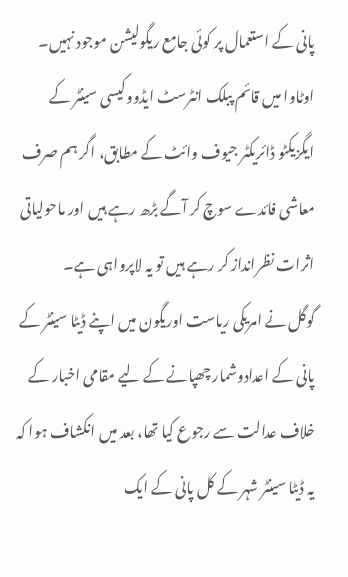پانی کے استعمال پر کوئی جامع ریگولیشن موجود نہیں۔ اوٹاوا میں قائم پبلک انٹرسٹ ایڈووکیسی سینٹر کے ایگزیکٹو ڈائریکٹر جیوف وائٹ کے مطابق، اگر ہم صرف معاشی فائدے سوچ کر آگے بڑھ رہے ہیں اور ماحولیاتی اثرات نظرانداز کر رہے ہیں تو یہ لاپرواہی ہے۔
گوگل نے امریکی ریاست اوریگون میں اپنے ڈیٹا سینٹر کے پانی کے اعدادوشمار چھپانے کے لیے مقامی اخبار کے خلاف عدالت سے رجوع کیا تھا، بعد میں انکشاف ہوا کہ یہ ڈیٹا سینٹر شہر کے کل پانی کے ایک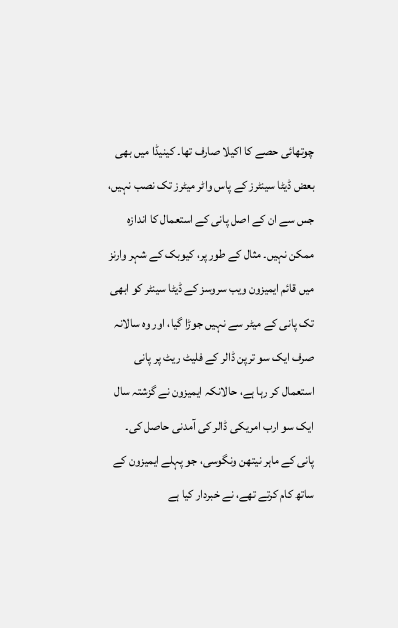چوتھائی حصے کا اکیلا صارف تھا۔ کینیڈا میں بھی بعض ڈیٹا سینٹرز کے پاس واٹر میٹرز تک نصب نہیں، جس سے ان کے اصل پانی کے استعمال کا اندازہ ممکن نہیں۔ مثال کے طور پر، کیوبک کے شہر وارنز میں قائم ایمیزون ویب سروسز کے ڈیٹا سینٹر کو ابھی تک پانی کے میٹر سے نہیں جوڑا گیا، اور وہ سالانہ صرف ایک سو ترپن ڈالر کے فلیٹ ریٹ پر پانی استعمال کر رہا ہے، حالانکہ ایمیزون نے گزشتہ سال ایک سو ارب امریکی ڈالر کی آمدنی حاصل کی۔
پانی کے ماہر نیتھن ونگوسی، جو پہلے ایمیزون کے ساتھ کام کرتے تھے، نے خبردار کیا ہے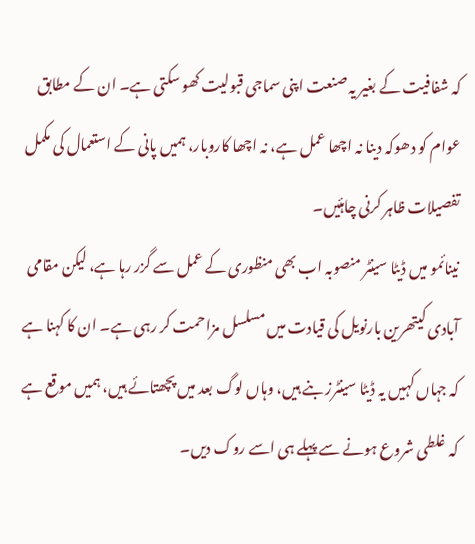کہ شفافیت کے بغیر یہ صنعت اپنی سماجی قبولیت کھو سکتی ہے۔ ان کے مطابق عوام کو دھوکہ دینا نہ اچھا عمل ہے، نہ اچھا کاروبار، ہمیں پانی کے استعمال کی مکمل تفصیلات ظاہر کرنی چاہئیں۔
نینائمو میں ڈیٹا سینٹر منصوبہ اب بھی منظوری کے عمل سے گزر رہا ہے، لیکن مقامی آبادی کیتھرین بارنویل کی قیادت میں مسلسل مزاحمت کر رہی ہے۔ ان کا کہنا ہے کہ جہاں کہیں یہ ڈیٹا سینٹرز بنے ہیں، وہاں لوگ بعد میں پچھتائے ہیں، ہمیں موقع ہے کہ غلطی شروع ہونے سے پہلے ہی اسے روک دیں۔